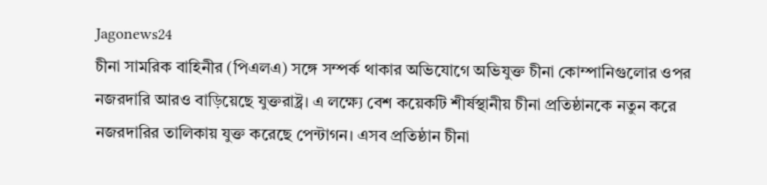Jagonews24
চীনা সামরিক বাহিনীর (পিএলএ) সঙ্গে সম্পর্ক থাকার অভিযোগে অভিযুক্ত চীনা কোম্পানিগুলোর ওপর নজরদারি আরও বাড়িয়েছে যুক্তরাষ্ট্র। এ লক্ষ্যে বেশ কয়েকটি শীর্ষস্থানীয় চীনা প্রতিষ্ঠানকে নতুন করে নজরদারির তালিকায় যুক্ত করেছে পেন্টাগন। এসব প্রতিষ্ঠান চীনা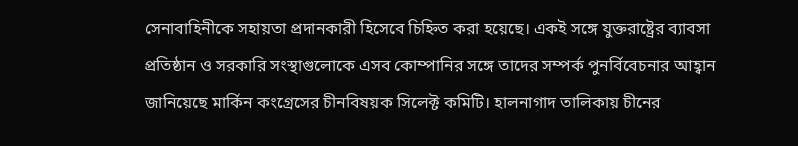সেনাবাহিনীকে সহায়তা প্রদানকারী হিসেবে চিহ্নিত করা হয়েছে। একই সঙ্গে যুক্তরাষ্ট্রের ব্যাবসা প্রতিষ্ঠান ও সরকারি সংস্থাগুলোকে এসব কোম্পানির সঙ্গে তাদের সম্পর্ক পুনর্বিবেচনার আহ্বান জানিয়েছে মার্কিন কংগ্রেসের চীনবিষয়ক সিলেক্ট কমিটি। হালনাগাদ তালিকায় চীনের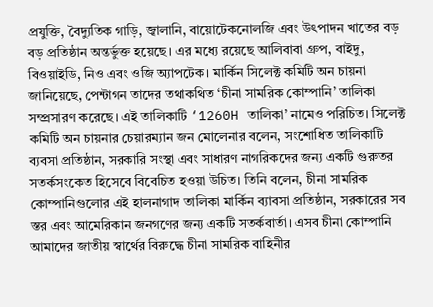প্রযুক্তি, বৈদ্যুতিক গাড়ি, জ্বালানি, বায়োটেকনোলজি এবং উৎপাদন খাতের বড় বড় প্রতিষ্ঠান অন্তর্ভুক্ত হয়েছে। এর মধ্যে রয়েছে আলিবাবা গ্রুপ, বাইদু, বিওয়াইডি, নিও এবং ওজি অ্যাপটেক। মার্কিন সিলেক্ট কমিটি অন চায়না জানিয়েছে, পেন্টাগন তাদের তথাকথিত ‘চীনা সামরিক কোম্পানি’ তালিকা সম্প্রসারণ করেছে। এই তালিকাটি ‘1260H তালিকা’ নামেও পরিচিত। সিলেক্ট কমিটি অন চায়নার চেয়ারম্যান জন মোলেনার বলেন, সংশোধিত তালিকাটি ব্যবসা প্রতিষ্ঠান, সরকারি সংস্থা এবং সাধারণ নাগরিকদের জন্য একটি গুরুতর সতর্কসংকেত হিসেবে বিবেচিত হওয়া উচিত। তিনি বলেন, চীনা সামরিক কোম্পানিগুলোর এই হালনাগাদ তালিকা মার্কিন ব্যাবসা প্রতিষ্ঠান, সরকারের সব স্তর এবং আমেরিকান জনগণের জন্য একটি সতর্কবার্তা। এসব চীনা কোম্পানি আমাদের জাতীয় স্বার্থের বিরুদ্ধে চীনা সামরিক বাহিনীর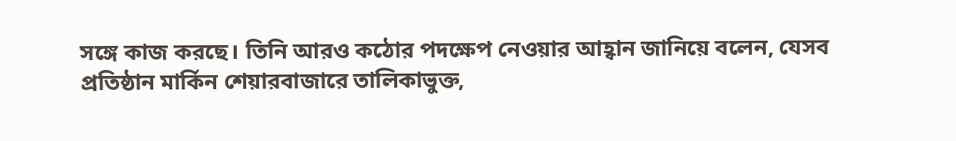সঙ্গে কাজ করছে। তিনি আরও কঠোর পদক্ষেপ নেওয়ার আহ্বান জানিয়ে বলেন, যেসব প্রতিষ্ঠান মার্কিন শেয়ারবাজারে তালিকাভুক্ত,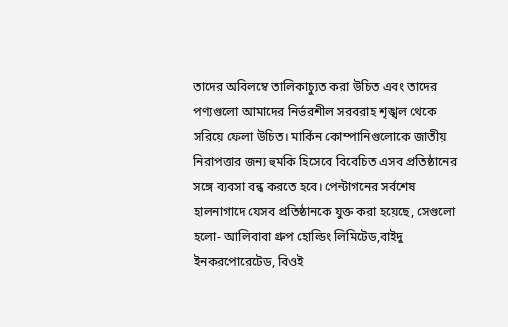তাদের অবিলম্বে তালিকাচ্যুত করা উচিত এবং তাদের পণ্যগুলো আমাদের নির্ভরশীল সরবরাহ শৃঙ্খল থেকে সরিয়ে ফেলা উচিত। মার্কিন কোম্পানিগুলোকে জাতীয় নিরাপত্তার জন্য হুমকি হিসেবে বিবেচিত এসব প্রতিষ্ঠানের সঙ্গে ব্যবসা বন্ধ করতে হবে। পেন্টাগনের সর্বশেষ হালনাগাদে যেসব প্রতিষ্ঠানকে যুক্ত করা হয়েছে, সেগুলো হলো- আলিবাবা গ্রুপ হোল্ডিং লিমিটেড,বাইদু ইনকরপোরেটেড, বিওই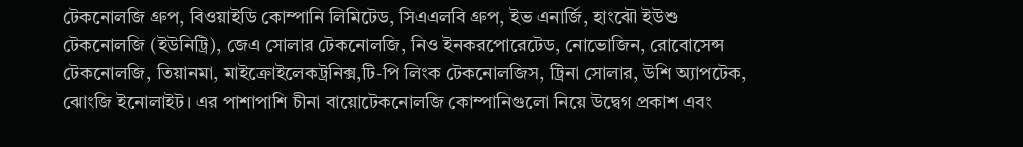টেকনোলজি গ্রুপ, বিওয়াইডি কোম্পানি লিমিটেড, সিএএলবি গ্রুপ, ইভ এনার্জি, হাংঝৌ ইউশু টেকনোলজি (ইউনিট্রি), জেএ সোলার টেকনোলজি, নিও ইনকরপোরেটেড, নোভোজিন, রোবোসেন্স টেকনোলজি, তিয়ানমা, মাইক্রোইলেকট্রনিক্স,টি-পি লিংক টেকনোলজিস, ট্রিনা সোলার, উশি অ্যাপটেক, ঝোংজি ইনোলাইট। এর পাশাপাশি চীনা বায়োটেকনোলজি কোম্পানিগুলো নিয়ে উদ্বেগ প্রকাশ এবং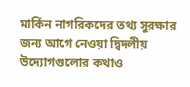মার্কিন নাগরিকদের তথ্য সুরক্ষার জন্য আগে নেওয়া দ্বিদলীয় উদ্যোগগুলোর কথাও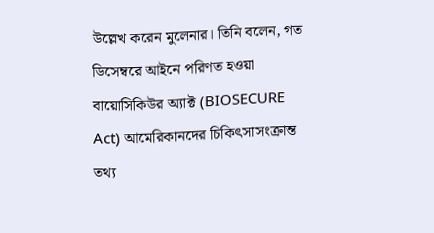উল্লেখ করেন মুলেনার। তিনি বলেন, গত ডিসেম্বরে আইনে পরিণত হওয়া বায়োসিকিউর অ্যাক্ট (BIOSECURE Act) আমেরিকানদের চিকিৎসাসংক্রান্ত তথ্য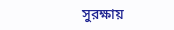সুরক্ষায়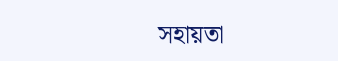সহায়তা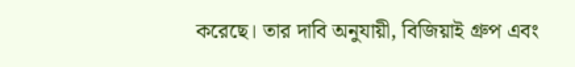করেছে। তার দাবি অনুযায়ী, বিজিয়াই গ্রুপ এবং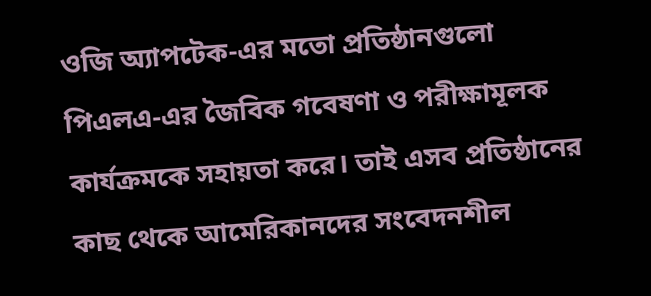ওজি অ্যাপটেক-এর মতো প্রতিষ্ঠানগুলো পিএলএ-এর জৈবিক গবেষণা ও পরীক্ষামূলক কার্যক্রমকে সহায়তা করে। তাই এসব প্রতিষ্ঠানের কাছ থেকে আমেরিকানদের সংবেদনশীল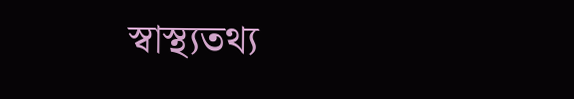স্বাস্থ্যতথ্য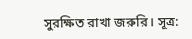সুরক্ষিত রাখা জরুরি। সূত্র: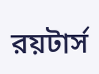রয়টার্স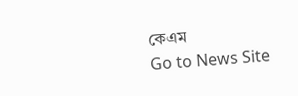কেএম
Go to News Site